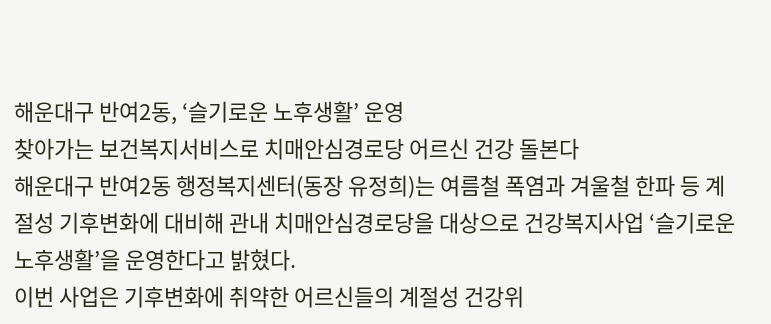해운대구 반여2동, ‘슬기로운 노후생활’ 운영
찾아가는 보건복지서비스로 치매안심경로당 어르신 건강 돌본다
해운대구 반여2동 행정복지센터(동장 유정희)는 여름철 폭염과 겨울철 한파 등 계절성 기후변화에 대비해 관내 치매안심경로당을 대상으로 건강복지사업 ‘슬기로운 노후생활’을 운영한다고 밝혔다.
이번 사업은 기후변화에 취약한 어르신들의 계절성 건강위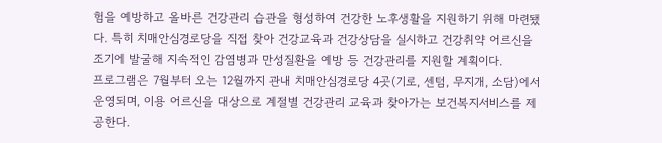험을 예방하고 올바른 건강관리 습관을 형성하여 건강한 노후생활을 지원하기 위해 마련됐다. 특히 치매안심경로당을 직접 찾아 건강교육과 건강상담을 실시하고 건강취약 어르신을 조기에 발굴해 지속적인 감염병과 만성질환을 예방 등 건강관리를 지원할 계획이다.
프로그램은 7월부터 오는 12월까지 관내 치매안심경로당 4곳(기로, 센텀, 무지개, 소담)에서 운영되며, 이용 어르신을 대상으로 계절별 건강관리 교육과 찾아가는 보건복지서비스를 제공한다.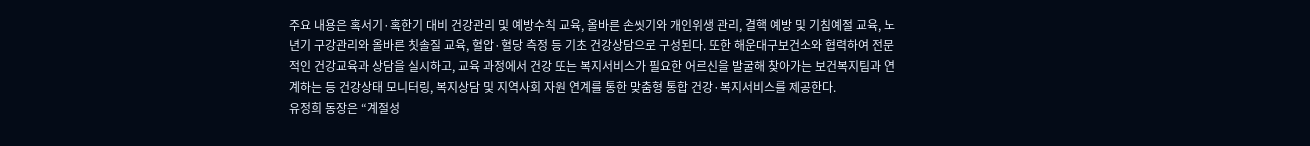주요 내용은 혹서기·혹한기 대비 건강관리 및 예방수칙 교육, 올바른 손씻기와 개인위생 관리, 결핵 예방 및 기침예절 교육, 노년기 구강관리와 올바른 칫솔질 교육, 혈압·혈당 측정 등 기초 건강상담으로 구성된다. 또한 해운대구보건소와 협력하여 전문적인 건강교육과 상담을 실시하고, 교육 과정에서 건강 또는 복지서비스가 필요한 어르신을 발굴해 찾아가는 보건복지팀과 연계하는 등 건강상태 모니터링, 복지상담 및 지역사회 자원 연계를 통한 맞춤형 통합 건강·복지서비스를 제공한다.
유정희 동장은 “계절성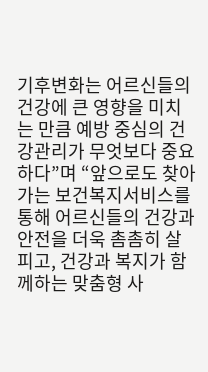기후변화는 어르신들의 건강에 큰 영향을 미치는 만큼 예방 중심의 건강관리가 무엇보다 중요하다”며 “앞으로도 찾아가는 보건복지서비스를 통해 어르신들의 건강과 안전을 더욱 촘촘히 살피고, 건강과 복지가 함께하는 맞춤형 사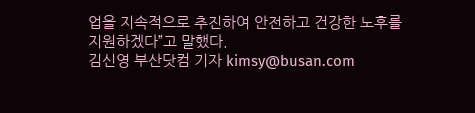업을 지속적으로 추진하여 안전하고 건강한 노후를 지원하겠다”고 말했다.
김신영 부산닷컴 기자 kimsy@busan.com